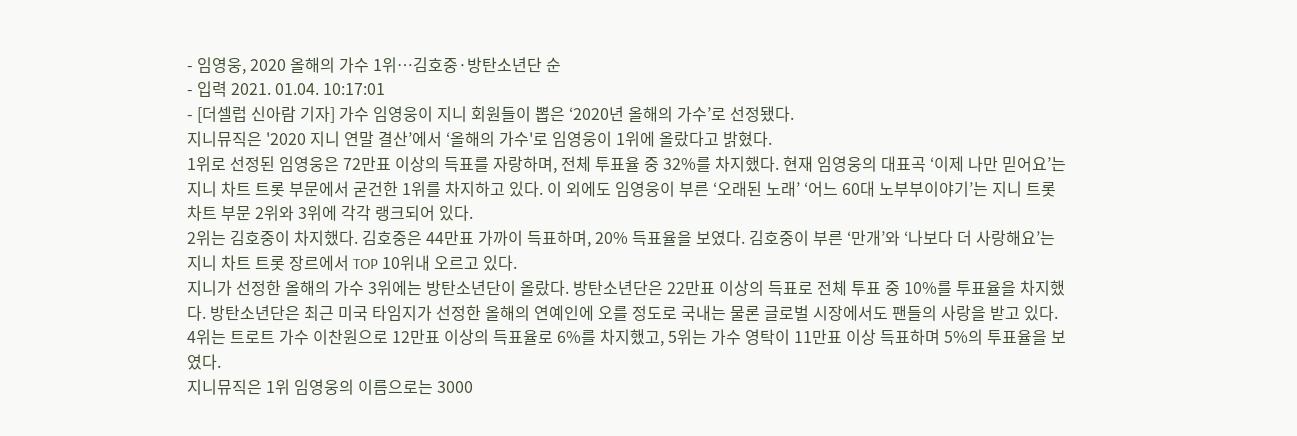- 임영웅, 2020 올해의 가수 1위…김호중·방탄소년단 순
- 입력 2021. 01.04. 10:17:01
- [더셀럽 신아람 기자] 가수 임영웅이 지니 회원들이 뽑은 ‘2020년 올해의 가수’로 선정됐다.
지니뮤직은 '2020 지니 연말 결산’에서 ‘올해의 가수'로 임영웅이 1위에 올랐다고 밝혔다.
1위로 선정된 임영웅은 72만표 이상의 득표를 자랑하며, 전체 투표율 중 32%를 차지했다. 현재 임영웅의 대표곡 ‘이제 나만 믿어요’는 지니 차트 트롯 부문에서 굳건한 1위를 차지하고 있다. 이 외에도 임영웅이 부른 ‘오래된 노래’ ‘어느 60대 노부부이야기’는 지니 트롯 차트 부문 2위와 3위에 각각 랭크되어 있다.
2위는 김호중이 차지했다. 김호중은 44만표 가까이 득표하며, 20% 득표율을 보였다. 김호중이 부른 ‘만개’와 ‘나보다 더 사랑해요’는 지니 차트 트롯 장르에서 TOP 10위내 오르고 있다.
지니가 선정한 올해의 가수 3위에는 방탄소년단이 올랐다. 방탄소년단은 22만표 이상의 득표로 전체 투표 중 10%를 투표율을 차지했다. 방탄소년단은 최근 미국 타임지가 선정한 올해의 연예인에 오를 정도로 국내는 물론 글로벌 시장에서도 팬들의 사랑을 받고 있다.
4위는 트로트 가수 이찬원으로 12만표 이상의 득표율로 6%를 차지했고, 5위는 가수 영탁이 11만표 이상 득표하며 5%의 투표율을 보였다.
지니뮤직은 1위 임영웅의 이름으로는 3000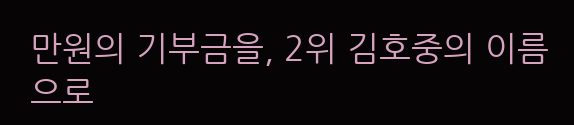만원의 기부금을, 2위 김호중의 이름으로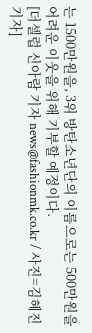는 1500만원을, 3위 방탄소년단의 이름으로는 500만원을 어려운 이웃을 위해 기부할 예정이다.
[더셀럽 신아람 기자 news@fashionmk.co.kr / 사진=김혜진 기자]